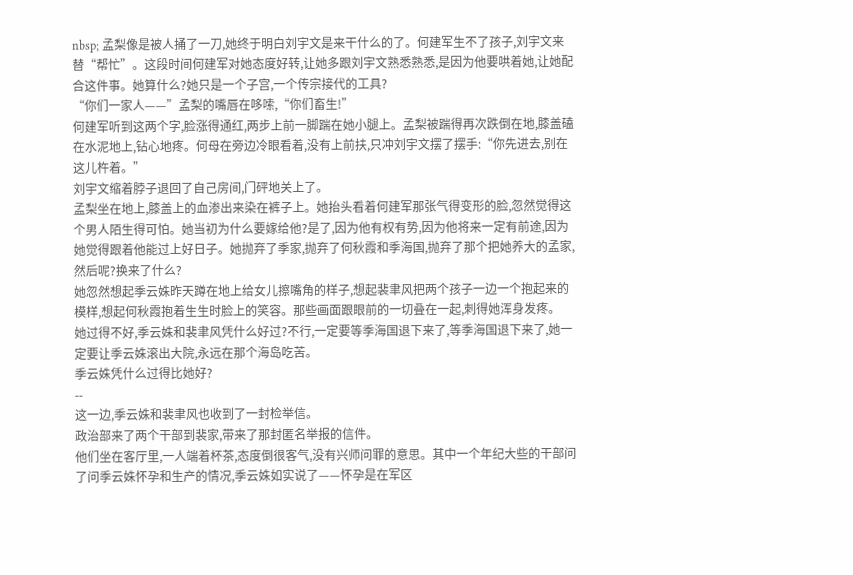nbsp; 孟梨像是被人捅了一刀,她终于明白刘宇文是来干什么的了。何建军生不了孩子,刘宇文来替“帮忙”。这段时间何建军对她态度好转,让她多跟刘宇文熟悉熟悉,是因为他要哄着她,让她配合这件事。她算什么?她只是一个子宫,一个传宗接代的工具?
“你们一家人——”孟梨的嘴唇在哆嗦,“你们畜生!”
何建军听到这两个字,脸涨得通红,两步上前一脚踹在她小腿上。孟梨被踹得再次跌倒在地,膝盖磕在水泥地上,钻心地疼。何母在旁边冷眼看着,没有上前扶,只冲刘宇文摆了摆手:“你先进去,别在这儿杵着。”
刘宇文缩着脖子退回了自己房间,门砰地关上了。
孟梨坐在地上,膝盖上的血渗出来染在裤子上。她抬头看着何建军那张气得变形的脸,忽然觉得这个男人陌生得可怕。她当初为什么要嫁给他?是了,因为他有权有势,因为他将来一定有前途,因为她觉得跟着他能过上好日子。她抛弃了季家,抛弃了何秋霞和季海国,抛弃了那个把她养大的孟家,然后呢?换来了什么?
她忽然想起季云姝昨天蹲在地上给女儿擦嘴角的样子,想起裴聿风把两个孩子一边一个抱起来的模样,想起何秋霞抱着生生时脸上的笑容。那些画面跟眼前的一切叠在一起,刺得她浑身发疼。
她过得不好,季云姝和裴聿风凭什么好过?不行,一定要等季海国退下来了,等季海国退下来了,她一定要让季云姝滚出大院,永远在那个海岛吃苦。
季云姝凭什么过得比她好?
--
这一边,季云姝和裴聿风也收到了一封检举信。
政治部来了两个干部到裴家,带来了那封匿名举报的信件。
他们坐在客厅里,一人端着杯茶,态度倒很客气,没有兴师问罪的意思。其中一个年纪大些的干部问了问季云姝怀孕和生产的情况,季云姝如实说了——怀孕是在军区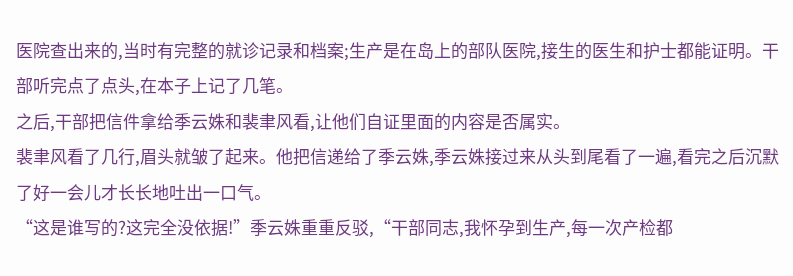医院查出来的,当时有完整的就诊记录和档案;生产是在岛上的部队医院,接生的医生和护士都能证明。干部听完点了点头,在本子上记了几笔。
之后,干部把信件拿给季云姝和裴聿风看,让他们自证里面的内容是否属实。
裴聿风看了几行,眉头就皱了起来。他把信递给了季云姝,季云姝接过来从头到尾看了一遍,看完之后沉默了好一会儿才长长地吐出一口气。
“这是谁写的?这完全没依据!”季云姝重重反驳,“干部同志,我怀孕到生产,每一次产检都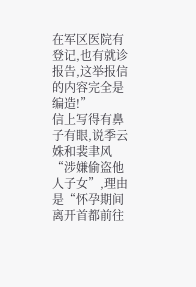在军区医院有登记,也有就诊报告,这举报信的内容完全是编造!”
信上写得有鼻子有眼,说季云姝和裴聿风“涉嫌偷盗他人子女”,理由是“怀孕期间离开首都前往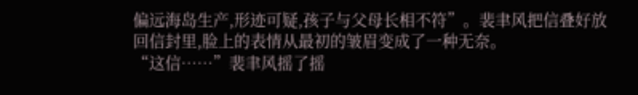偏远海岛生产,形迹可疑,孩子与父母长相不符”。裴聿风把信叠好放回信封里,脸上的表情从最初的皱眉变成了一种无奈。
“这信……”裴聿风摇了摇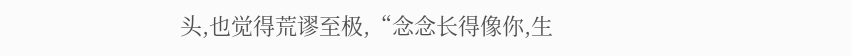头,也觉得荒谬至极,“念念长得像你,生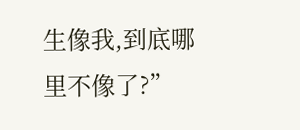生像我,到底哪里不像了?”